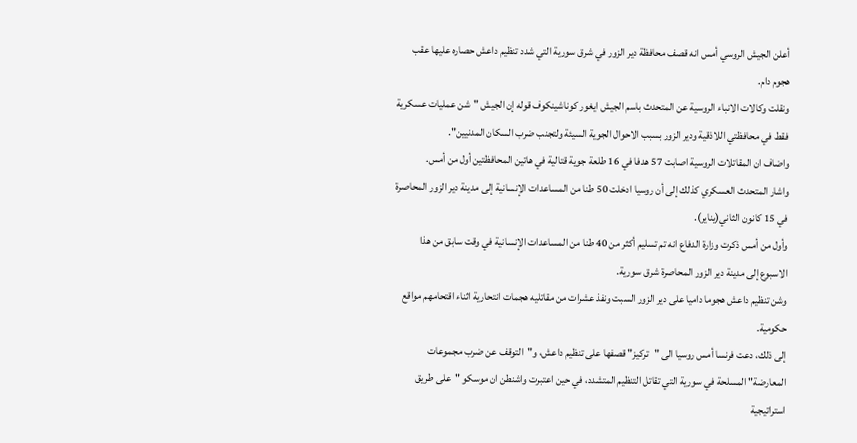أعلن الجيش الروسي أمس انه قصف محافظة دير الزور في شرق سورية التي شدد تنظيم داعش حصاره عليها عقب هجوم دام.
ونقلت وكالات الانباء الروسية عن المتحدث باسم الجيش ايغور كوناشينكوف قوله إن الجيش "شن عمليات عسكرية فقط في محافظتي اللاذقية ودير الزور بسبب الاحوال الجوية السيئة ولتجنب ضرب السكان المدنيين".
واضاف ان المقاتلات الروسية اصابت 57 هدفا في 16 طلعة جوية قتالية في هاتين المحافظتين أول من أمس.
واشار المتحدث العسكري كذلك إلى أن روسيا ادخلت 50 طنا من المساعدات الإنسانية إلى مدينة دير الزور المحاصرة في 15 كانون الثاني(يناير).
وأول من أمس ذكرت وزارة الدفاع انه تم تسليم أكثر من 40 طنا من المساعدات الإنسانية في وقت سابق من هذا الاسبوع إلى مدينة دير الزور المحاصرة شرق سورية.
وشن تنظيم داعش هجوما داميا على دير الزور السبت ونفذ عشرات من مقاتليه هجمات انتحارية اثناء اقتحامهم مواقع حكومية.
إلى ذلك، دعت فرنسا أمس روسيا الى "تركيز" قصفها على تنظيم داعش، و"التوقف عن ضرب مجموعات المعارضة" المسلحة في سورية التي تقاتل التنظيم المتشدد، في حين اعتبرت واشنطن ان موسكو "على طريق استراتيجية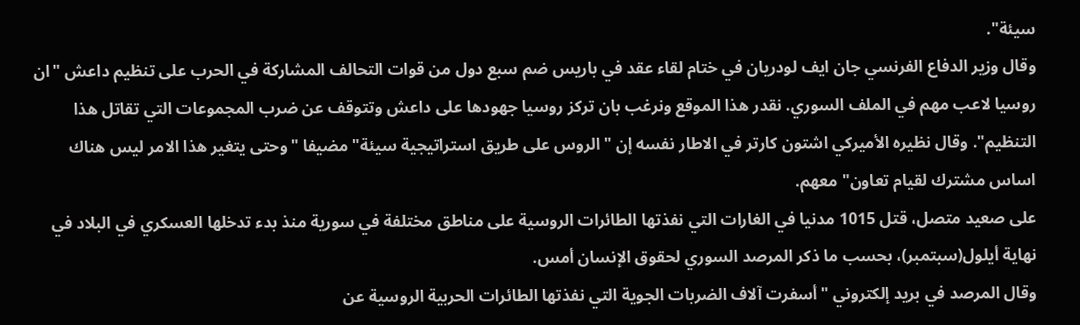سيئة".
وقال وزير الدفاع الفرنسي جان ايف لودريان في ختام لقاء عقد في باريس ضم سبع دول من قوات التحالف المشاركة في الحرب على تنظيم داعش "ان روسيا لاعب مهم في الملف السوري. نقدر هذا الموقع ونرغب بان تركز روسيا جهودها على داعش وتتوقف عن ضرب المجموعات التي تقاتل هذا التنظيم". وقال نظيره الأميركي اشتون كارتر في الاطار نفسه إن "الروس على طريق استراتيجية سيئة" مضيفا "وحتى يتغير هذا الامر ليس هناك اساس مشترك لقيام تعاون" معهم.
على صعيد متصل، قتل 1015 مدنيا في الغارات التي نفذتها الطائرات الروسية على مناطق مختلفة في سورية منذ بدء تدخلها العسكري في البلاد في نهاية أيلول(سبتمبر)، بحسب ما ذكر المرصد السوري لحقوق الإنسان أمس.
وقال المرصد في بريد إلكتروني "أسفرت آلاف الضربات الجوية التي نفذتها الطائرات الحربية الروسية عن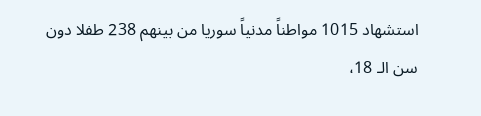استشهاد 1015 مواطناً مدنياً سوريا من بينهم 238 طفلا دون سن الـ 18،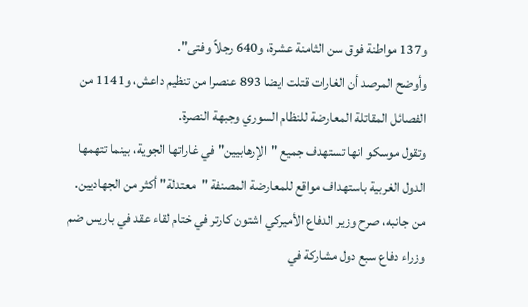و137 مواطنة فوق سن الثامنة عشرة، و640 رجلاً وفتى".
وأوضح المرصد أن الغارات قتلت ايضا 893 عنصرا من تنظيم داعش، و1141 من الفصائل المقاتلة المعارضة للنظام السوري وجبهة النصرة.
وتقول موسكو انها تستهدف جميع "الإرهابيين" في غاراتها الجوية، بينما تتهمها الدول الغربية باستهداف مواقع للمعارضة المصنفة "معتدلة" أكثر من الجهاديين.
من جانبه، صرح وزير الدفاع الأميركي اشتون كارتر في ختام لقاء عقد في باريس ضم وزراء دفاع سبع دول مشاركة في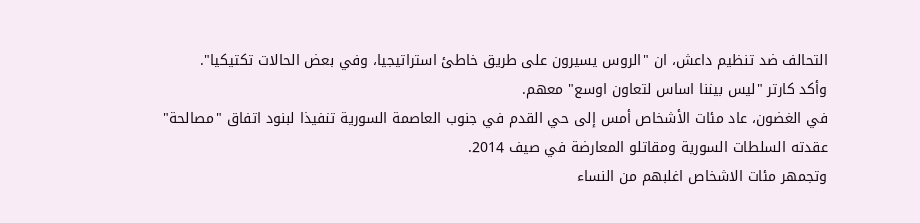التحالف ضد تنظيم داعش، ان "الروس يسيرون على طريق خاطئ استراتيجيا، وفي بعض الحالات تكتيكيا".
وأكد كارتر "ليس بيننا اساس لتعاون اوسع" معهم.
في الغضون، عاد مئات الأشخاص أمس إلى حي القدم في جنوب العاصمة السورية تنفيذا لبنود اتفاق "مصالحة" عقدته السلطات السورية ومقاتلو المعارضة في صيف 2014.
وتجمهر مئات الاشخاص اغلبهم من النساء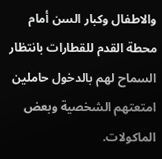والاطفال وكبار السن أمام محطة القدم للقطارات بانتظار السماح لهم بالدخول حاملين امتعتهم الشخصية وبعض الماكولات.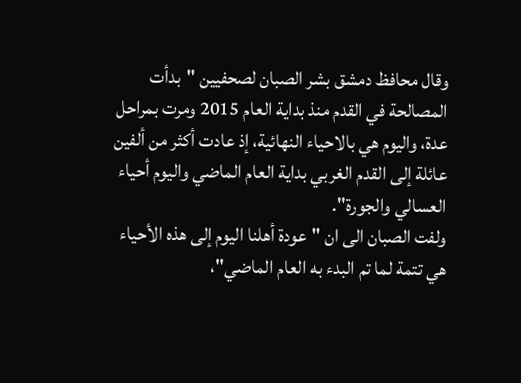وقال محافظ دمشق بشر الصبان لصحفيين "بدأت المصالحة في القدم منذ بداية العام 2015 ومرت بمراحل عدة، واليوم هي بالاحياء النهائية، إذ عادت أكثر من ألفين عائلة إلى القدم الغربي بداية العام الماضي واليوم أحياء العسالي والجورة".
ولفت الصبان الى ان "عودة أهلنا اليوم إلى هذه الأحياء هي تتمة لما تم البدء به العام الماضي"،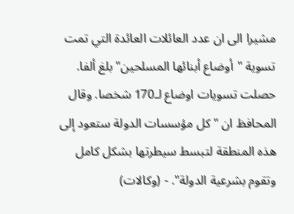مشيرا الى ان عدد العائلات العائدة التي تمت تسوية "أوضاع أبنائها المسلحين" بلغ ألفا. حصلت تسويات اوضاع لـ170 شخصا. وقال المحافظ ان "كل مؤسسات الدولة ستعود إلى هذه المنطقة لتبسط سيطرتها بشكل كامل وتقوم بشرعية الدولة". - (وكالات)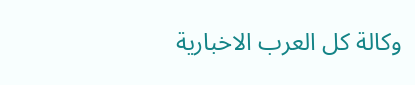وكالة كل العرب الاخبارية